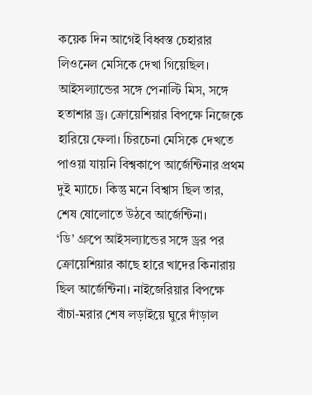কয়েক দিন আগেই বিধ্বস্ত চেহারার লিওনেল মেসিকে দেখা গিয়েছিল। আইসল্যান্ডের সঙ্গে পেনাল্টি মিস, সঙ্গে হতাশার ড্র। ক্রোয়েশিয়ার বিপক্ষে নিজেকে হারিয়ে ফেলা। চিরচেনা মেসিকে দেখতে পাওয়া যায়নি বিশ্বকাপে আর্জেন্টিনার প্রথম দুই ম্যাচে। কিন্তু মনে বিশ্বাস ছিল তার, শেষ ষোলোতে উঠবে আর্জেন্টিনা।
‘ডি’ গ্রুপে আইসল্যান্ডের সঙ্গে ড্রর পর ক্রোয়েশিয়ার কাছে হারে খাদের কিনারায় ছিল আর্জেন্টিনা। নাইজেরিয়ার বিপক্ষে বাঁচা-মরার শেষ লড়াইয়ে ঘুরে দাঁড়াল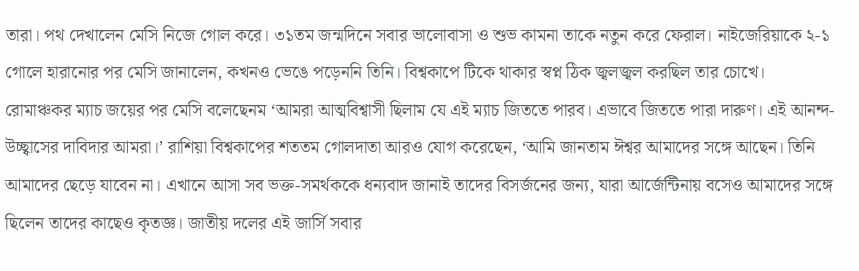তারা। পথ দেখালেন মেসি নিজে গোল করে। ৩১তম জন্মদিনে সবার ভালোবাসা ও শুভ কামনা তাকে নতুন করে ফেরাল। নাইজেরিয়াকে ২-১ গোলে হারানোর পর মেসি জানালেন, কখনও ভেঙে পড়েননি তিনি। বিশ্বকাপে টিকে থাকার স্বপ্ন ঠিক জ্বলজ্বল করছিল তার চোখে।
রোমাঞ্চকর ম্যাচ জয়ের পর মেসি বলেছেনম ‘আমরা আত্মবিশ্বাসী ছিলাম যে এই ম্যাচ জিততে পারব। এভাবে জিততে পারা দারুণ। এই আনন্দ-উচ্ছ্বাসের দাবিদার আমরা।’ রাশিয়া বিশ্বকাপের শততম গোলদাতা আরও যোগ করেছেন, ‘আমি জানতাম ঈশ্বর আমাদের সঙ্গে আছেন। তিনি আমাদের ছেড়ে যাবেন না। এখানে আসা সব ভক্ত-সমর্থককে ধন্যবাদ জানাই তাদের বিসর্জনের জন্য, যারা আর্জেন্টিনায় বসেও আমাদের সঙ্গে ছিলেন তাদের কাছেও কৃতজ্ঞ। জাতীয় দলের এই জার্সি সবার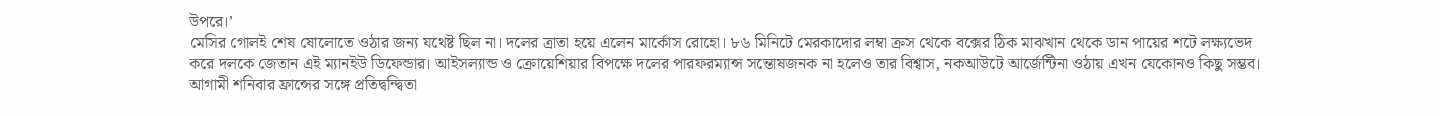উপরে।’
মেসির গোলই শেষ ষোলোতে ওঠার জন্য যথেষ্ট ছিল না। দলের ত্রাতা হয়ে এলেন মার্কোস রোহো। ৮৬ মিনিটে মেরকাদোর লম্বা ক্রস থেকে বক্সের ঠিক মাঝখান থেকে ডান পায়ের শটে লক্ষ্যভেদ করে দলকে জেতান এই ম্যানইউ ডিফেন্ডার। আইসল্যান্ড ও ক্রোয়েশিয়ার বিপক্ষে দলের পারফরম্যান্স সন্তোষজনক না হলেও তার বিশ্বাস, নকআউটে আর্জেন্টিনা ওঠায় এখন যেকোনও কিছু সম্ভব।
আগামী শনিবার ফ্রান্সের সঙ্গে প্রতিদ্বন্দ্বিতা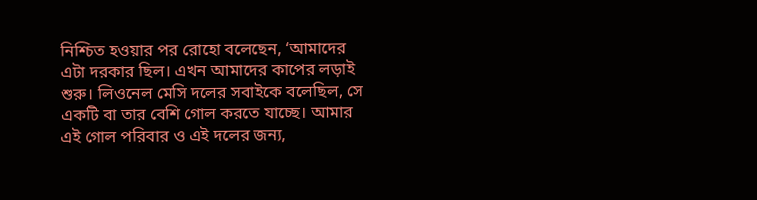নিশ্চিত হওয়ার পর রোহো বলেছেন, ‘আমাদের এটা দরকার ছিল। এখন আমাদের কাপের লড়াই শুরু। লিওনেল মেসি দলের সবাইকে বলেছিল, সে একটি বা তার বেশি গোল করতে যাচ্ছে। আমার এই গোল পরিবার ও এই দলের জন্য,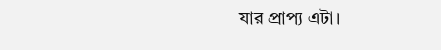যার প্রাপ্য এটা।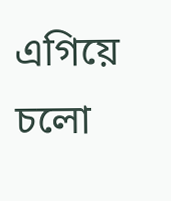এগিয়ে চলো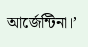আর্জেন্টিনা।’